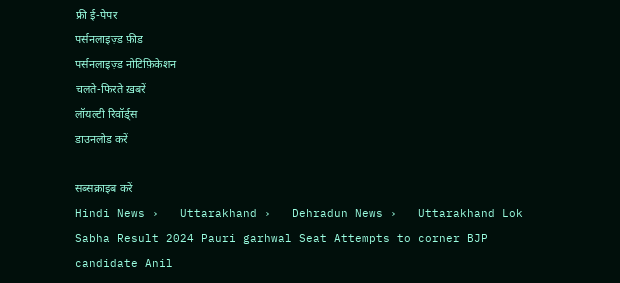फ्री ई-पेपर
पर्सनलाइज़्ड फ़ीड
पर्सनलाइज़्ड नोटिफ़िकेशन
चलते-फिरते ख़बरें
लॉयल्टी रिवॉर्ड्स
डाउनलोड करें

सब्सक्राइब करें
Hindi News ›   Uttarakhand ›   Dehradun News ›   Uttarakhand Lok Sabha Result 2024 Pauri garhwal Seat Attempts to corner BJP candidate Anil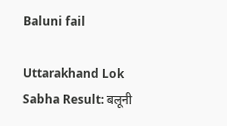Baluni fail

Uttarakhand Lok Sabha Result: बलूनी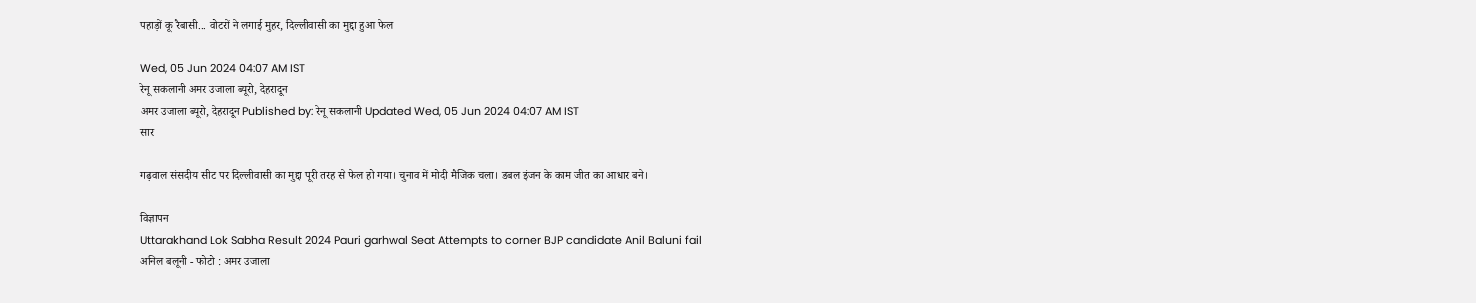पहाड़ों कू रैबासी... वोटरों ने लगाई मुहर, दिल्लीवासी का मुद्दा हुआ फेल

Wed, 05 Jun 2024 04:07 AM IST
रेनू सकलानी अमर उजाला ब्यूरो, देहरादून
अमर उजाला ब्यूरो, देहरादून Published by: रेनू सकलानी Updated Wed, 05 Jun 2024 04:07 AM IST
सार

गढ़वाल संसदीय सीट पर दिल्लीवासी का मुद्दा पूरी तरह से फेल हो गया। चुनाव में मोदी मैजिक चला। डबल इंजन के काम जीत का आधार बने।

विज्ञापन
Uttarakhand Lok Sabha Result 2024 Pauri garhwal Seat Attempts to corner BJP candidate Anil Baluni fail
अनिल बलूनी - फोटो : अमर उजाला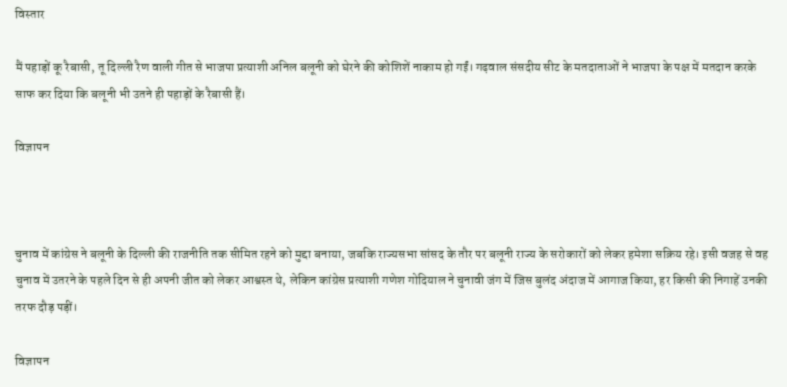विस्तार

मैं पहाड़ों कू रैबासी, तू दिल्ली रैण वाली गीत से भाजपा प्रत्याशी अनिल बलूनी को घेरने की कोशिशें नाकाम हो गईं। गढ़वाल संसदीय सीट के मतदाताओं ने भाजपा के पक्ष में मतदान करके साफ कर दिया कि बलूनी भी उतने ही पहाड़ों के रैबासी हैं।

विज्ञापन



चुनाव में कांग्रेस ने बलूनी के दिल्ली की राजनीति तक सीमित रहने को मुद्दा बनाया, जबकि राज्यसभा सांसद के तौर पर बलूनी राज्य के सरोकारों को लेकर हमेशा सक्रिय रहे। इसी वजह से वह चुनाव में उतरने के पहले दिन से ही अपनी जीत को लेकर आश्वस्त थे, लेकिन कांग्रेस प्रत्याशी गणेश गोदियाल ने चुनावी जंग में जिस बुलंद अंदाज में आगाज किया, हर किसी की निगाहें उनकी तरफ दौड़ पड़ीं।

विज्ञापन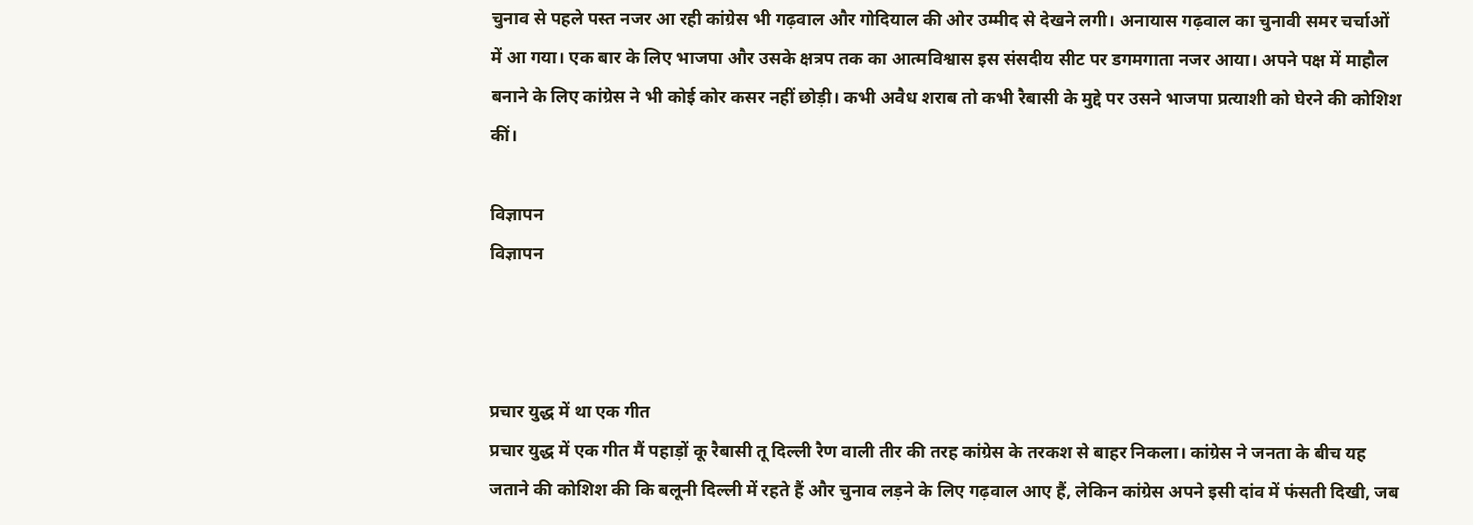चुनाव से पहले पस्त नजर आ रही कांग्रेस भी गढ़वाल और गोदियाल की ओर उम्मीद से देखने लगी। अनायास गढ़वाल का चुनावी समर चर्चाओं में आ गया। एक बार के लिए भाजपा और उसके क्षत्रप तक का आत्मविश्वास इस संसदीय सीट पर डगमगाता नजर आया। अपने पक्ष में माहौल बनाने के लिए कांग्रेस ने भी कोई कोर कसर नहीं छोड़ी। कभी अवैध शराब तो कभी रैबासी के मुद्दे पर उसने भाजपा प्रत्याशी को घेरने की कोशिश कीं।

विज्ञापन
विज्ञापन



प्रचार युद्ध में था एक गीत
प्रचार युद्ध में एक गीत मैं पहाड़ों कू रैबासी तू दिल्ली रैण वाली तीर की तरह कांग्रेस के तरकश से बाहर निकला। कांग्रेस ने जनता के बीच यह जताने की कोशिश की कि बलूनी दिल्ली में रहते हैं और चुनाव लड़ने के लिए गढ़वाल आए हैं, लेकिन कांग्रेस अपने इसी दांव में फंसती दिखी, जब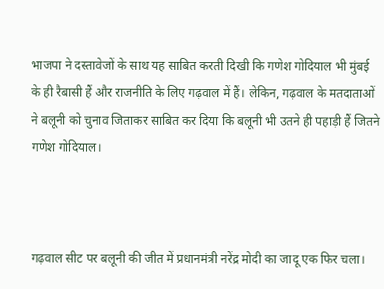भाजपा ने दस्तावेजों के साथ यह साबित करती दिखी कि गणेश गोदियाल भी मुंबई के ही रैबासी हैं और राजनीति के लिए गढ़वाल में हैं। लेकिन, गढ़वाल के मतदाताओं ने बलूनी को चुनाव जिताकर साबित कर दिया कि बलूनी भी उतने ही पहाड़ी हैं जितने गणेश गोदियाल।



गढ़वाल सीट पर बलूनी की जीत में प्रधानमंत्री नरेंद्र मोदी का जादू एक फिर चला।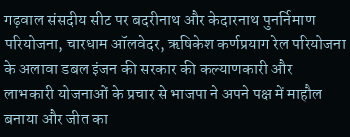गढ़वाल संसदीय सीट पर बदरीनाथ और केदारनाथ पुनर्निमाण परियोजना, चारधाम ऑलवेदर, ऋषिकेश कर्णप्रयाग रेल परियोजना के अलावा डबल इंजन की सरकार की कल्याणकारी और लाभकारी योजनाओं के प्रचार से भाजपा ने अपने पक्ष में माहौल बनाया और जीत का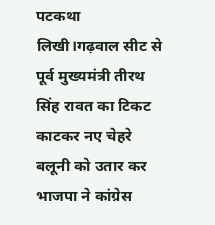पटकथा लिखी।गढ़वाल सीट से पूर्व मुख्यमंत्री तीरथ सिंह रावत का टिकट काटकर नए चेहरे बलूनी को उतार कर भाजपा ने कांग्रेस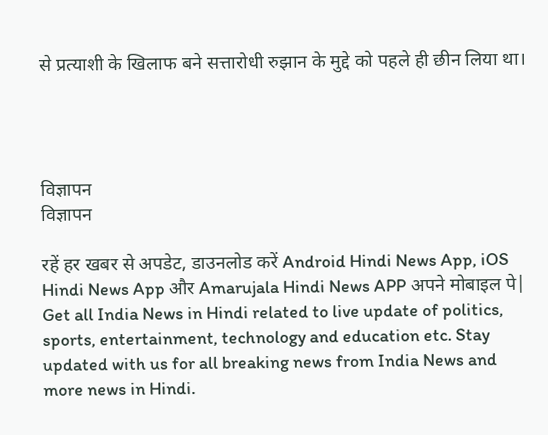से प्रत्याशी के खिलाफ बने सत्तारोधी रुझान के मुद्दे को पहले ही छीन लिया था।




विज्ञापन
विज्ञापन

रहें हर खबर से अपडेट, डाउनलोड करें Android Hindi News App, iOS Hindi News App और Amarujala Hindi News APP अपने मोबाइल पे|
Get all India News in Hindi related to live update of politics, sports, entertainment, technology and education etc. Stay updated with us for all breaking news from India News and more news in Hindi.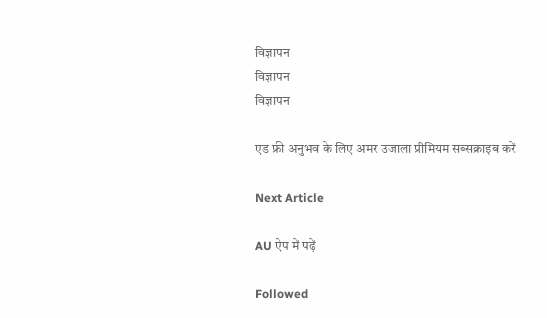विज्ञापन
विज्ञापन
विज्ञापन

एड फ्री अनुभव के लिए अमर उजाला प्रीमियम सब्सक्राइब करें

Next Article

AU ऐप में पढ़ें

Followed